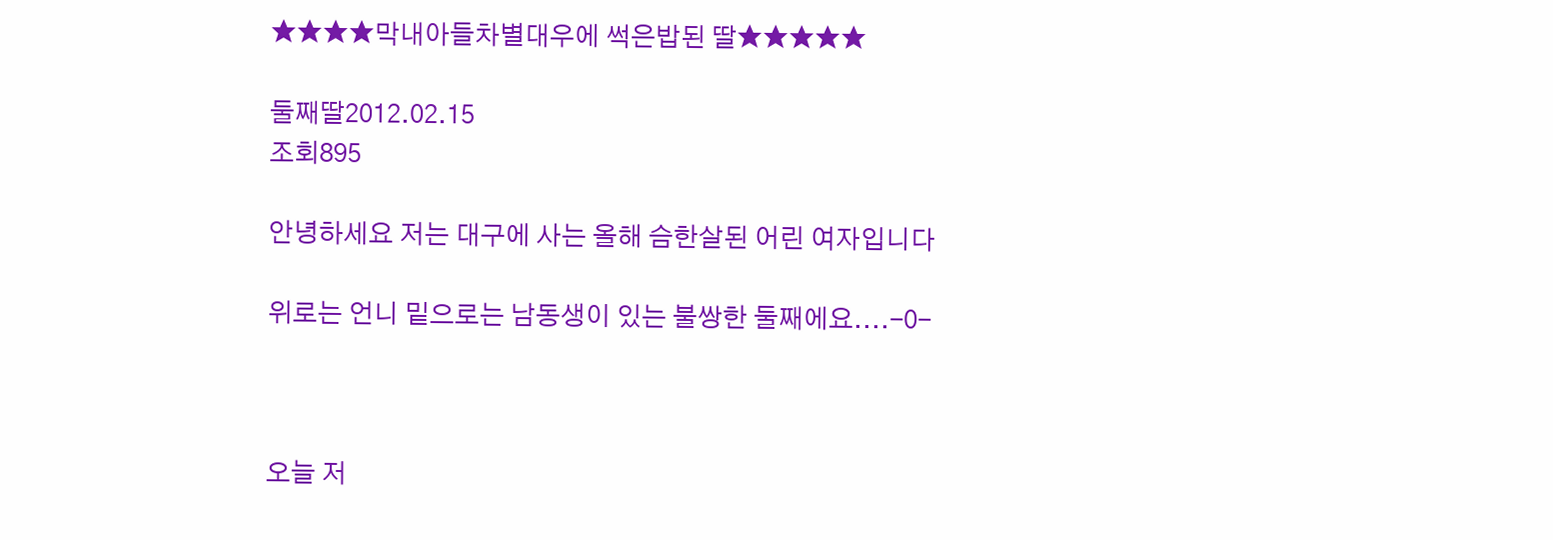★★★★막내아들차별대우에 썩은밥된 딸★★★★★

둘째딸2012.02.15
조회895

안녕하세요 저는 대구에 사는 올해 슴한살된 어린 여자입니다

위로는 언니 밑으로는 남동생이 있는 불쌍한 둘째에요....-0-



오늘 저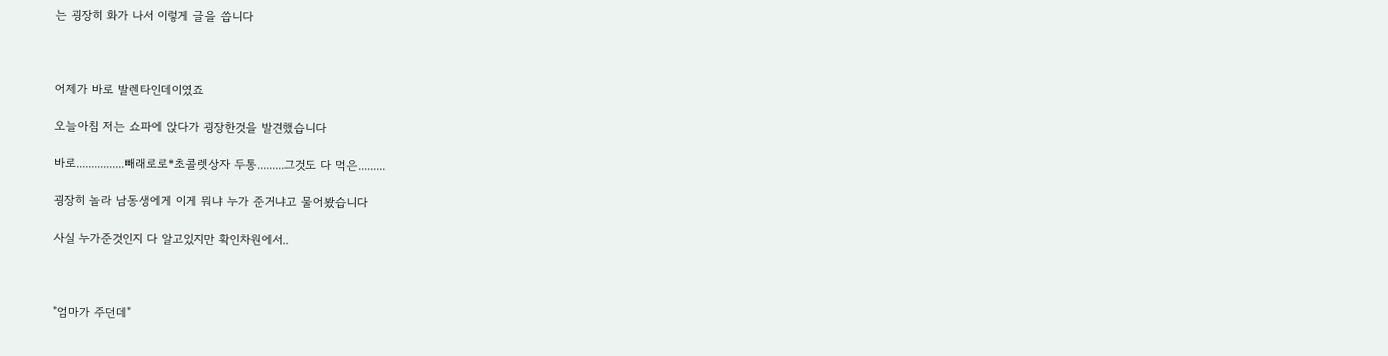는 굉장히 화가 나서 이렇게 글을 씁니다



어제가 바로 발렌타인데이였죠

오늘아침 저는 쇼파에 앉다가 굉장한것을 발견했습니다

바로................빼래로로*초콜렛상자 두통.........그것도 다 먹은.........

굉장히 놀라 남동생에게 이게 뭐냐 누가 준거냐고 물어봤습니다

사실 누가준것인지 다 알고있지만 확인차원에서..



"엄마가 주던데"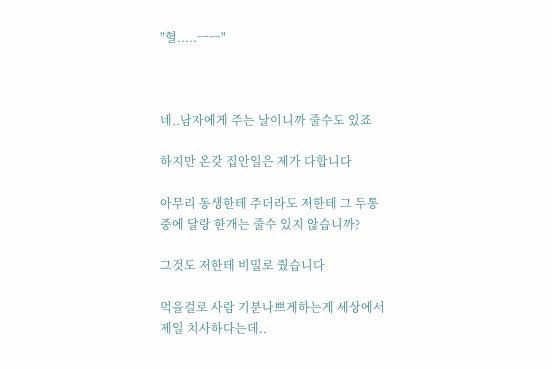"헐.....ㅡㅡ"



네..남자에게 주는 날이니까 줄수도 있죠

하지만 온갖 집안일은 제가 다합니다

아무리 동생한테 주더라도 저한테 그 두통중에 달랑 한개는 줄수 있지 않습니까?

그것도 저한테 비밀로 줬습니다

먹을걸로 사람 기분나쁘게하는게 세상에서 제일 치사하다는데..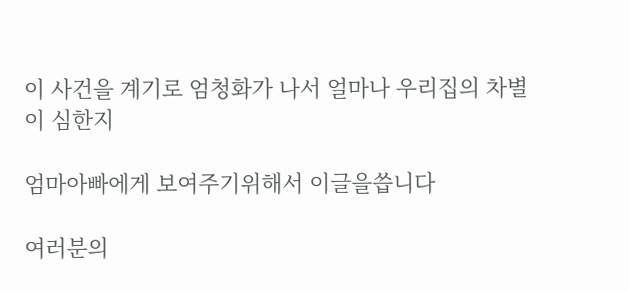이 사건을 계기로 엄청화가 나서 얼마나 우리집의 차별이 심한지

엄마아빠에게 보여주기위해서 이글을씁니다

여러분의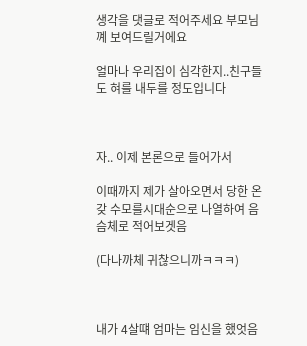생각을 댓글로 적어주세요 부모님꼐 보여드릴거에요

얼마나 우리집이 심각한지..친구들도 혀를 내두를 정도입니다



자.. 이제 본론으로 들어가서

이때까지 제가 살아오면서 당한 온갖 수모를시대순으로 나열하여 음슴체로 적어보겟음

(다나까체 귀찮으니까ㅋㅋㅋ)



내가 4살떄 엄마는 임신을 했엇음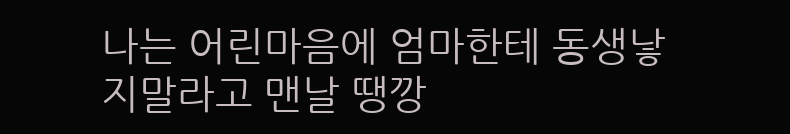나는 어린마음에 엄마한테 동생낳지말라고 맨날 땡깡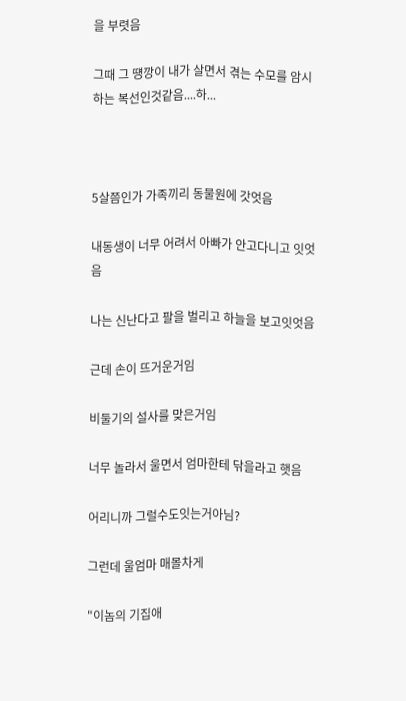을 부렷음

그때 그 떙깡이 내가 살면서 겪는 수모를 암시하는 복선인것같음....하...



5살쯤인가 가족끼리 동물원에 갓엇음

내동생이 너무 어려서 아빠가 안고다니고 잇엇음

나는 신난다고 팔을 벌리고 하늘을 보고잇엇음

근데 손이 뜨거운거임

비둘기의 설사를 맞은거임

너무 놀라서 울면서 엄마한테 닦을라고 햇음

어리니까 그럴수도잇는거아님?

그런데 울엄마 매몰차게

"이놈의 기집애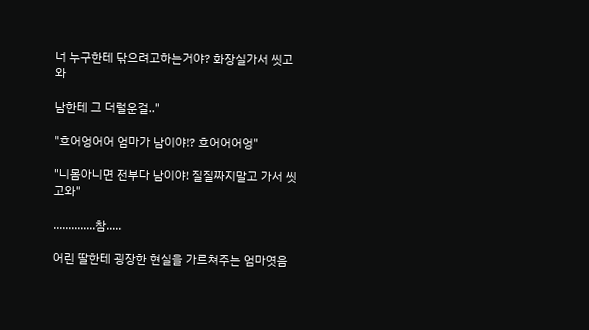너 누구한테 닦으려고하는거야? 화장실가서 씻고와

남한테 그 더럴운걸.."

"흐어엉어어 엄마가 남이야!? 흐어어어엉"

"니몸아니면 전부다 남이야! 질질짜지말고 가서 씻고와"

..............참.....

어린 딸한테 굉장한 현실을 가르쳐주는 엄마엿음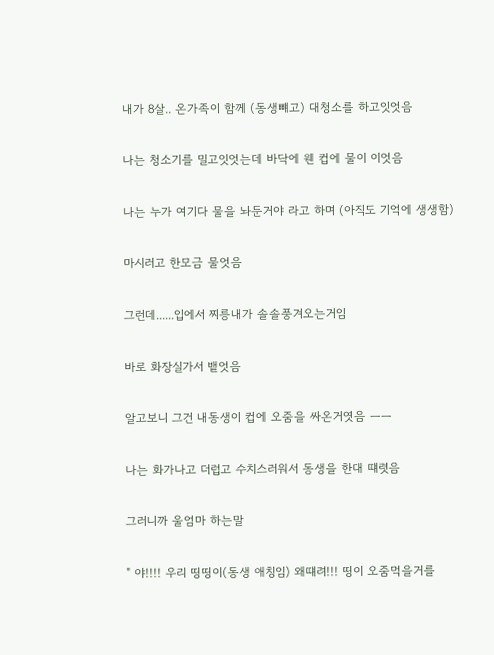내가 8살.. 온가족이 함께 (동생뺴고) 대청소를 하고잇엇음

나는 청소기를 밀고잇엇는데 바닥에 웬 컵에 물이 이엇음

나는 누가 여기다 물을 놔둔거야 라고 하며 (아직도 기억에 생생함)

마시러고 한모금 물엇음

그런데......입에서 찌릉내가 솔솔풍겨오는거임

바로 화장실가서 뱉엇음

알고보니 그건 내동생이 컵에 오줌을 싸온거엿음 ㅡㅡ

나는 화가나고 더럽고 수치스러워서 동생을 한대 떄렷음

그러니까 울엄마 하는말

" 야!!!! 우리 띵띵이(동생 애칭임) 왜떄려!!! 띵이 오줌먹을거를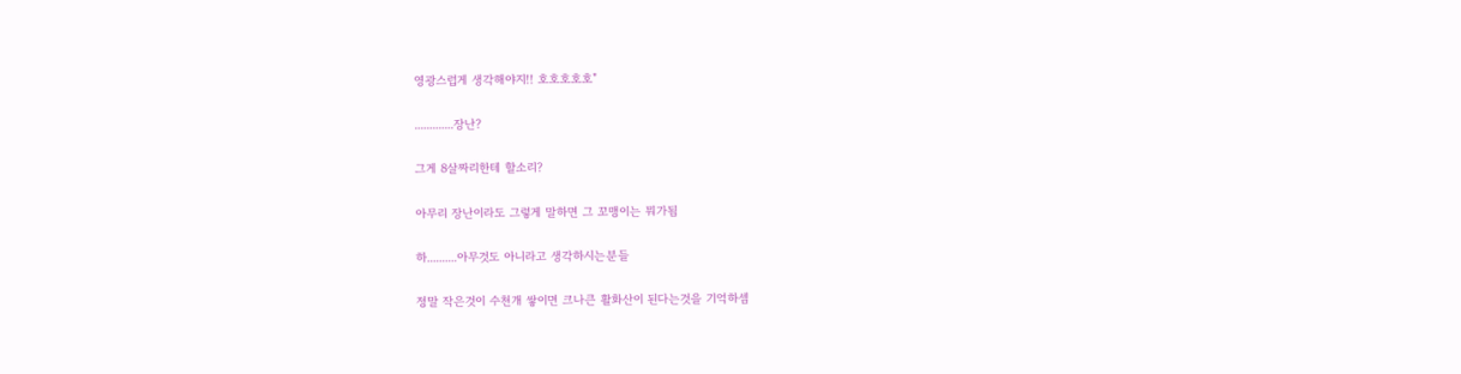영광스럽게 생각해야지!! 호호호호호"

.............장난?

그게 8살짜리한테 할소리?

아무리 장난이라도 그렇게 말하면 그 꼬맹이는 뭐가됨

하..........아무것도 아니라고 생각하시는분들

정말 작은것이 수천개 쌓이면 크나큰 활화산이 된다는것을 기억하셈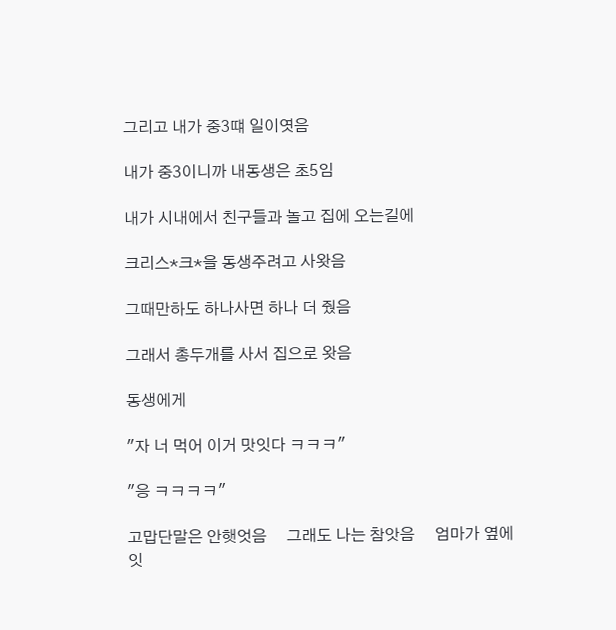그리고 내가 중3떄 일이엿음

내가 중3이니까 내동생은 초5임

내가 시내에서 친구들과 놀고 집에 오는길에

크리스*크*을 동생주려고 사왓음

그때만하도 하나사면 하나 더 줬음

그래서 총두개를 사서 집으로 왓음

동생에게

"자 너 먹어 이거 맛잇다 ㅋㅋㅋ"

"응 ㅋㅋㅋㅋ"

고맙단말은 안햇엇음     그래도 나는 참앗음     엄마가 옆에 잇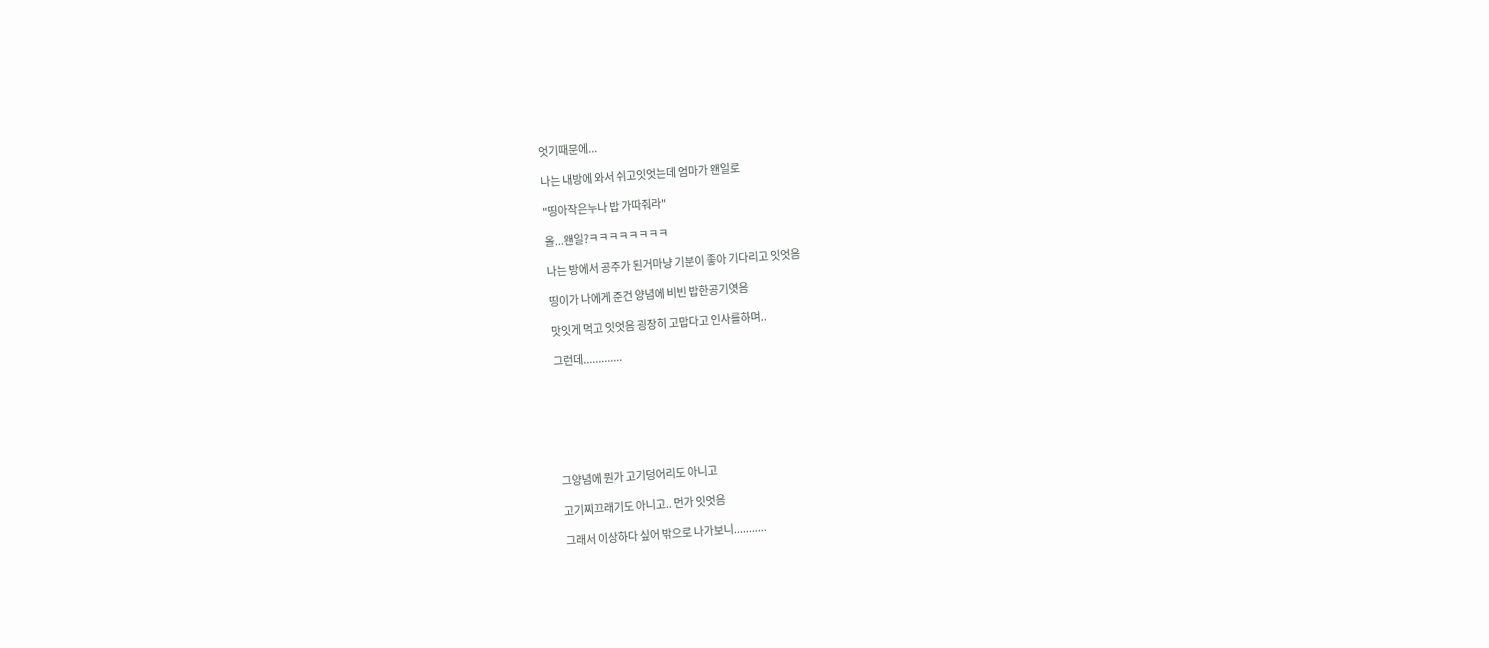엇기때문에...

나는 내방에 와서 쉬고잇엇는데 엄마가 왠일로

"띵아작은누나 밥 가따줘라"

올...왠일?ㅋㅋㅋㅋㅋㅋㅋㅋ

나는 방에서 공주가 된거마냥 기분이 좋아 기다리고 잇엇음

띵이가 나에게 준건 양념에 비빈 밥한공기엿음

맛잇게 먹고 잇엇음 굉장히 고맙다고 인사를하며..

그런데.............







그양념에 뭔가 고기덩어리도 아니고

고기찌끄래기도 아니고.. 먼가 잇엇음

그래서 이상하다 싶어 밖으로 나가보니...........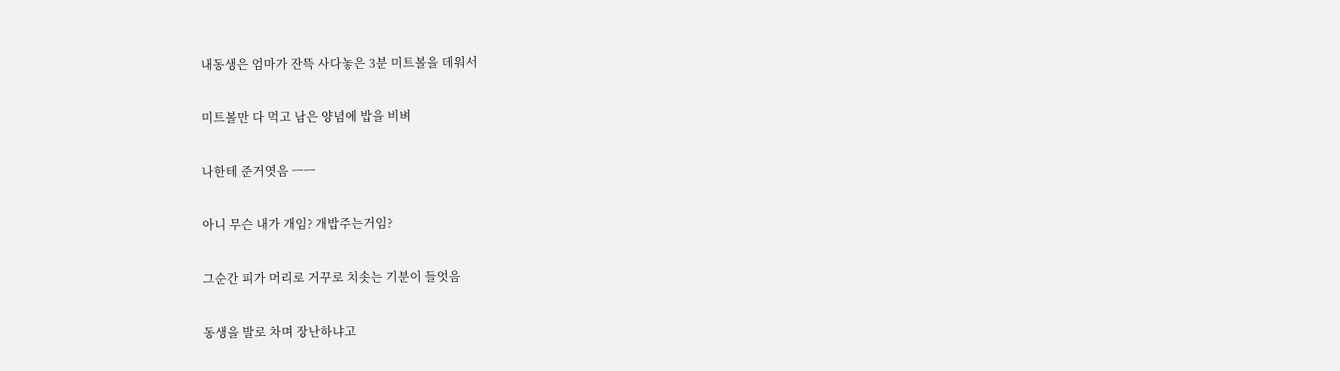내동생은 엄마가 잔뜩 사다놓은 3분 미트볼을 데워서

미트볼만 다 먹고 남은 양념에 밥을 비벼

나한테 준거엿음 ㅡㅡ

아니 무슨 내가 개임? 개밥주는거임?

그순간 피가 머리로 거꾸로 치솟는 기분이 들엇음

동생을 발로 차며 장난하냐고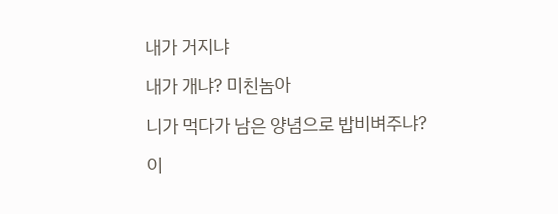내가 거지냐

내가 개냐? 미친놈아

니가 먹다가 남은 양념으로 밥비벼주냐?

이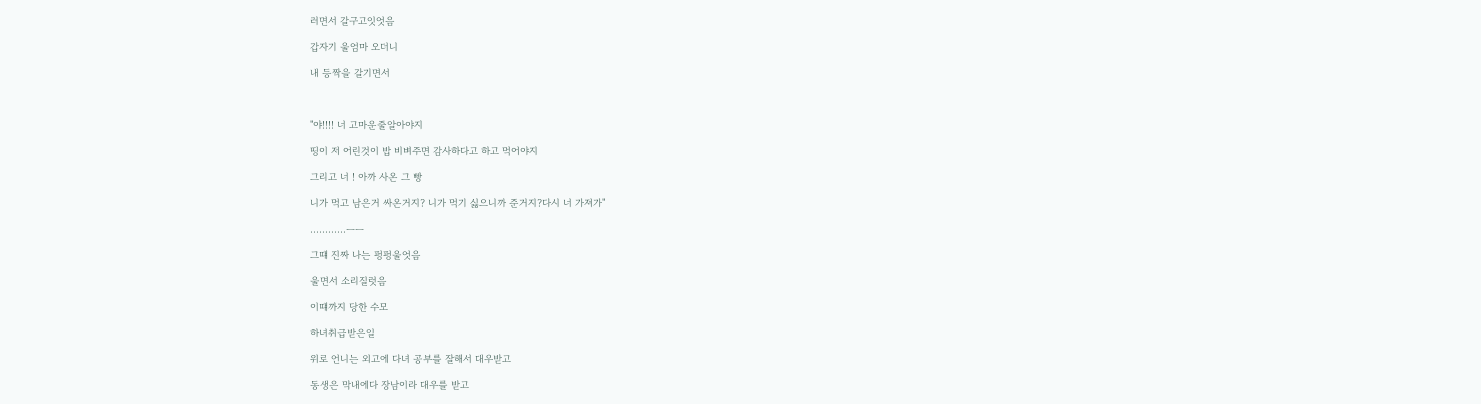러면서 갈구고잇엇음

갑자기 울엄마 오더니

내 등짝을 갈기면서



"야!!!! 너 고마운줄알아야지

띵이 저 어린것이 밥 비벼주면 감사하다고 하고 먹어야지

그리고 너 ! 아까 사온 그 빵

니가 먹고 남은거 싸온거지? 니가 먹기 싫으니까 준거지?다시 너 가져가"

............ㅡㅡ

그떄 진짜 나는 펑펑울엇음

울면서 소리질럿음

이떄까지 당한 수모

하녀취급받은일

위로 언니는 외고에 다녀 공부를 잘해서 대우받고

동생은 막내에다 장남이라 대우를 받고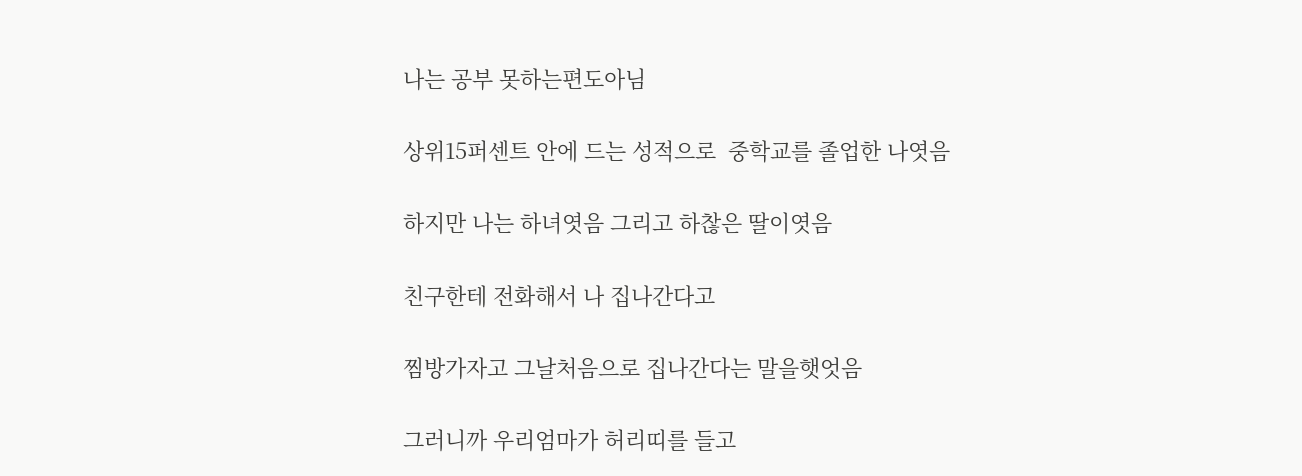나는 공부 못하는편도아님

상위15퍼센트 안에 드는 성적으로  중학교를 졸업한 나엿음

하지만 나는 하녀엿음 그리고 하찮은 딸이엿음

친구한테 전화해서 나 집나간다고

찜방가자고 그날처음으로 집나간다는 말을햇엇음

그러니까 우리엄마가 허리띠를 들고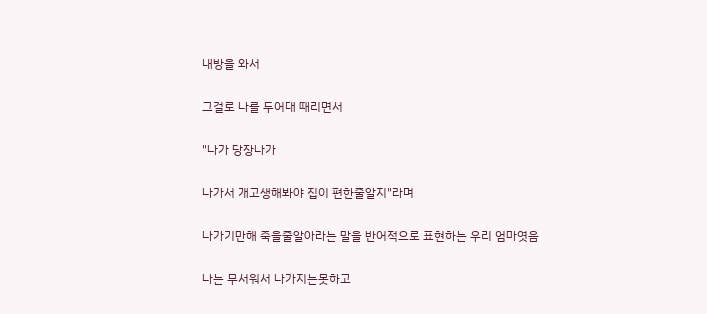내방을 와서

그걸로 나를 두어대 때리면서

"나가 당장나가

나가서 개고생해봐야 집이 편한줄알지"라며

나가기만해 죽을줄알아라는 말을 반어적으로 표현하는 우리 엄마엿음

나는 무서워서 나가지는못하고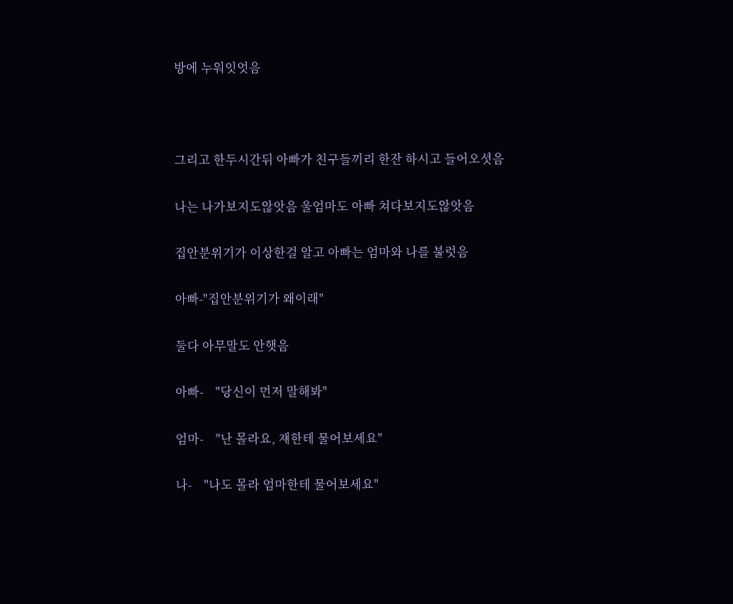방에 누워잇엇음



그리고 한두시간뒤 아빠가 친구들끼리 한잔 하시고 들어오셧음

나는 나가보지도않앗음 울엄마도 아빠 쳐다보지도않앗음

집안분위기가 이상한걸 알고 아빠는 엄마와 나를 불럿음

아빠-"집안분위기가 왜이래"

둘다 아무말도 안햇음

아빠-    "당신이 먼저 말해봐"

엄마-    "난 몰라요, 쟤한테 물어보세요"

나-    "나도 몰라 엄마한테 물어보세요"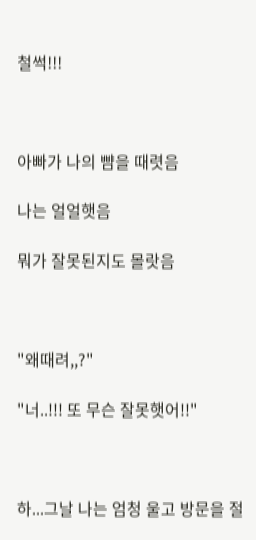철썩!!!



아빠가 나의 뺨을 때렷음

나는 얼얼햇음

뭐가 잘못된지도 몰랏음



"왜때려,,?"

"너..!!! 또 무슨 잘못햇어!!"



하...그날 나는 엄청 울고 방문을 절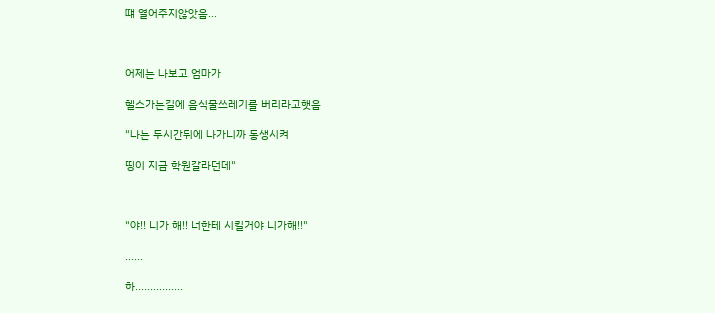떄 열어주지않앗음...



어제는 나보고 엄마가

헬스가는길에 음식물쓰레기를 버리라고햇음

"나는 두시간뒤에 나가니까 동생시켜

띵이 지금 학원갈라던데"



"야!! 니가 해!! 너한테 시킬거야 니가해!!"

......

하................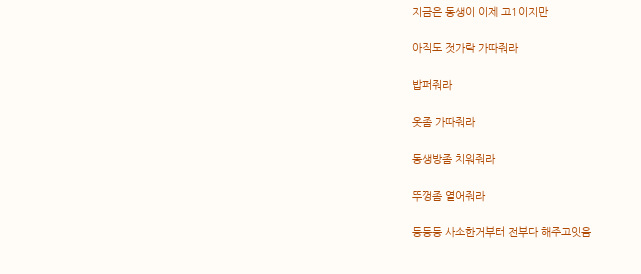지금은 동생이 이제 고1이지만

아직도 젓가락 가따줘라

밥퍼줘라

옷좀 가따줘라

동생방좀 치워줘라

뚜껑좀 열어줘라

등등등 사소한거부터 전부다 해주고잇음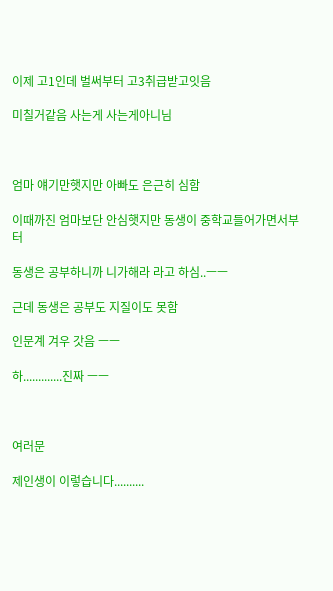이제 고1인데 벌써부터 고3취급받고잇음

미칠거같음 사는게 사는게아니님



엄마 얘기만햇지만 아빠도 은근히 심함

이때까진 엄마보단 안심햇지만 동생이 중학교들어가면서부터

동생은 공부하니까 니가해라 라고 하심..ㅡㅡ

근데 동생은 공부도 지질이도 못함

인문계 겨우 갓음 ㅡㅡ

하.............진짜 ㅡㅡ



여러문

제인생이 이렇습니다..........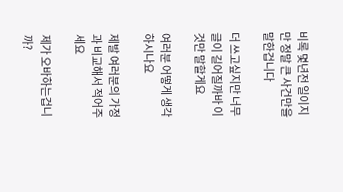비록 몇년전 일이지만 정말 큰 사건만을 말한겁니다

더 쓰고싶지만 너무 글이 길어질까바 이것만 말할게요

여러분 어떻게 생각하시나요

제발 여러분의 가정과 비교해서 적어주세요

제가 오바하는겁니까?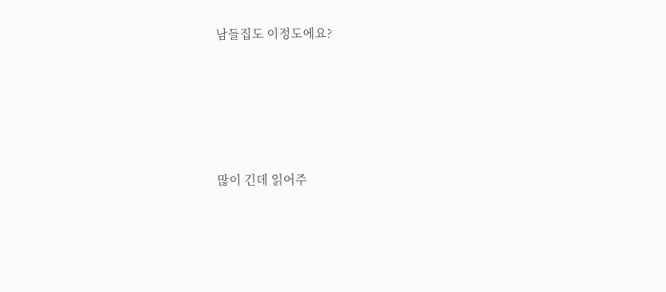남들집도 이정도에요?





많이 긴데 읽어주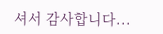셔서 감사합니다...